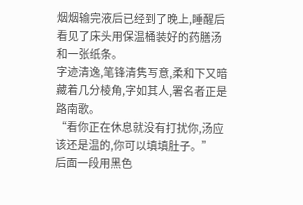烟烟输完液后已经到了晚上,睡醒后看见了床头用保温桶装好的药膳汤和一张纸条。
字迹清逸,笔锋清隽写意,柔和下又暗藏着几分棱角,字如其人,署名者正是路南歌。
“看你正在休息就没有打扰你,汤应该还是温的,你可以填填肚子。”
后面一段用黑色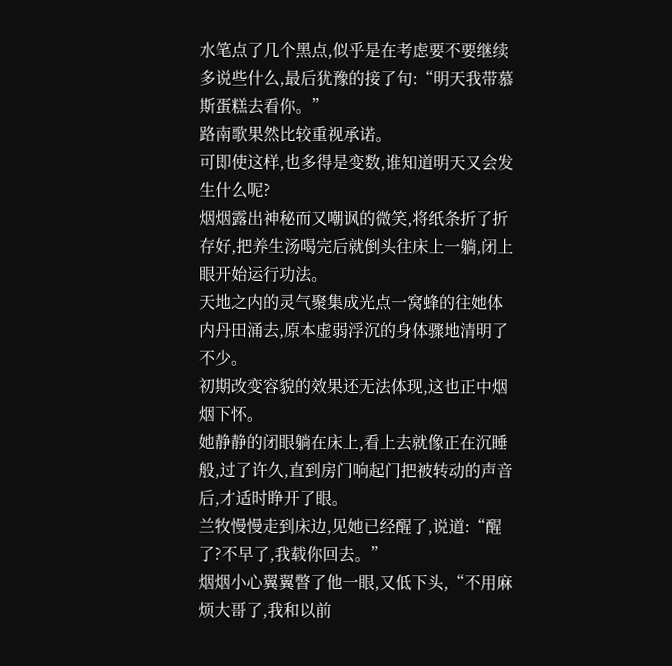水笔点了几个黑点,似乎是在考虑要不要继续多说些什么,最后犹豫的接了句:“明天我带慕斯蛋糕去看你。”
路南歌果然比较重视承诺。
可即使这样,也多得是变数,谁知道明天又会发生什么呢?
烟烟露出神秘而又嘲讽的微笑,将纸条折了折存好,把养生汤喝完后就倒头往床上一躺,闭上眼开始运行功法。
天地之内的灵气聚集成光点一窝蜂的往她体内丹田涌去,原本虚弱浮沉的身体骤地清明了不少。
初期改变容貌的效果还无法体现,这也正中烟烟下怀。
她静静的闭眼躺在床上,看上去就像正在沉睡般,过了许久,直到房门响起门把被转动的声音后,才适时睁开了眼。
兰牧慢慢走到床边,见她已经醒了,说道:“醒了?不早了,我载你回去。”
烟烟小心翼翼瞥了他一眼,又低下头,“不用麻烦大哥了,我和以前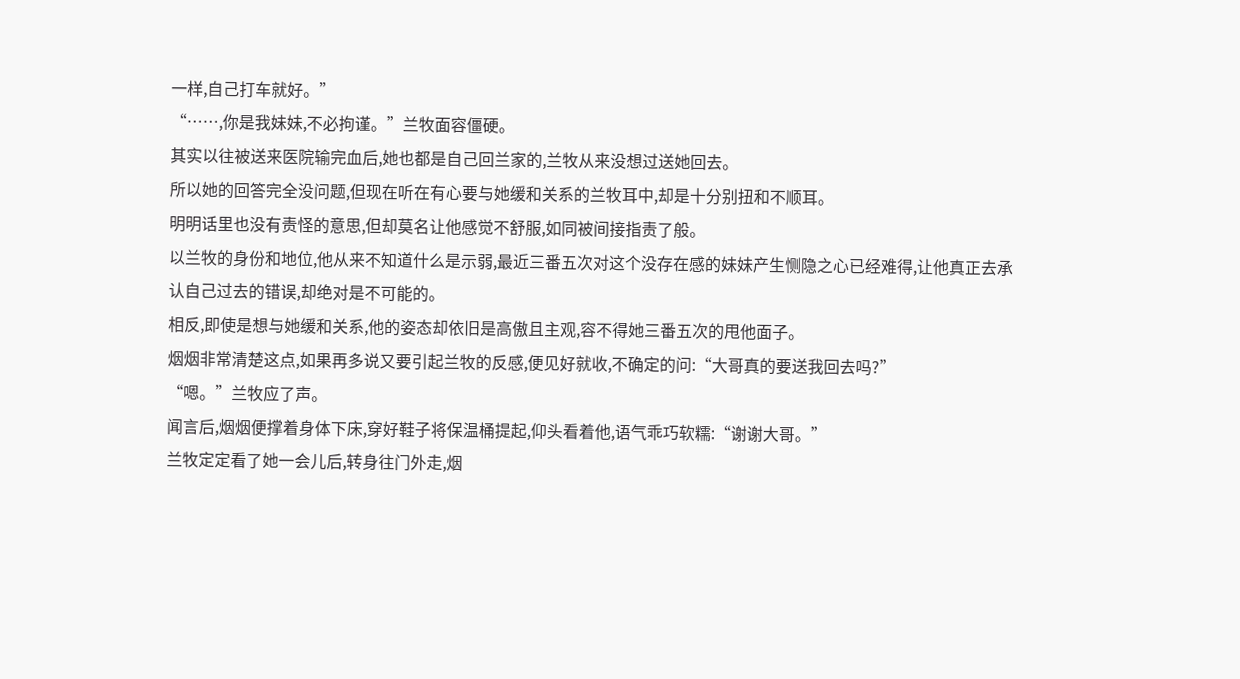一样,自己打车就好。”
“……,你是我妹妹,不必拘谨。”兰牧面容僵硬。
其实以往被送来医院输完血后,她也都是自己回兰家的,兰牧从来没想过送她回去。
所以她的回答完全没问题,但现在听在有心要与她缓和关系的兰牧耳中,却是十分别扭和不顺耳。
明明话里也没有责怪的意思,但却莫名让他感觉不舒服,如同被间接指责了般。
以兰牧的身份和地位,他从来不知道什么是示弱,最近三番五次对这个没存在感的妹妹产生恻隐之心已经难得,让他真正去承认自己过去的错误,却绝对是不可能的。
相反,即使是想与她缓和关系,他的姿态却依旧是高傲且主观,容不得她三番五次的甩他面子。
烟烟非常清楚这点,如果再多说又要引起兰牧的反感,便见好就收,不确定的问:“大哥真的要送我回去吗?”
“嗯。”兰牧应了声。
闻言后,烟烟便撑着身体下床,穿好鞋子将保温桶提起,仰头看着他,语气乖巧软糯:“谢谢大哥。”
兰牧定定看了她一会儿后,转身往门外走,烟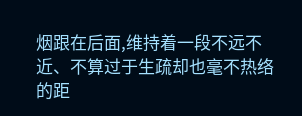烟跟在后面,维持着一段不远不近、不算过于生疏却也毫不热络的距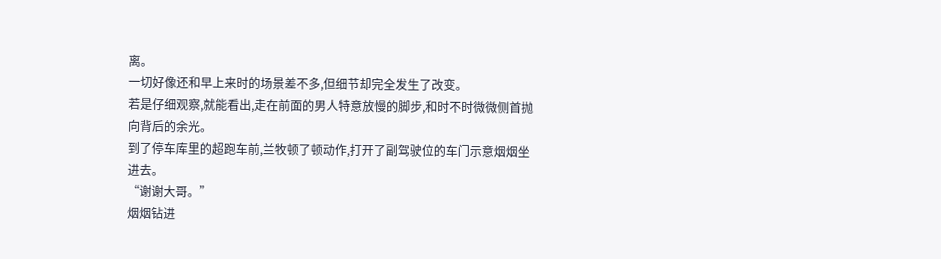离。
一切好像还和早上来时的场景差不多,但细节却完全发生了改变。
若是仔细观察,就能看出,走在前面的男人特意放慢的脚步,和时不时微微侧首抛向背后的余光。
到了停车库里的超跑车前,兰牧顿了顿动作,打开了副驾驶位的车门示意烟烟坐进去。
“谢谢大哥。”
烟烟钻进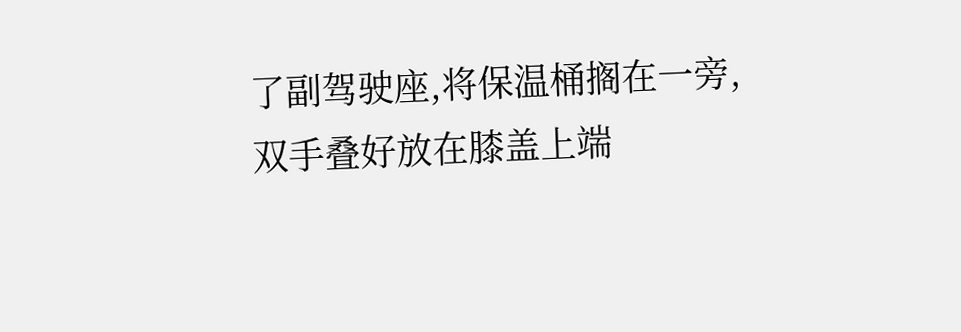了副驾驶座,将保温桶搁在一旁,双手叠好放在膝盖上端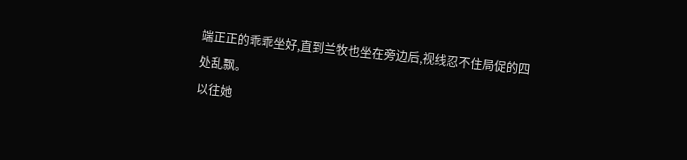端正正的乖乖坐好,直到兰牧也坐在旁边后,视线忍不住局促的四处乱飘。
以往她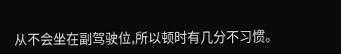从不会坐在副驾驶位,所以顿时有几分不习惯。